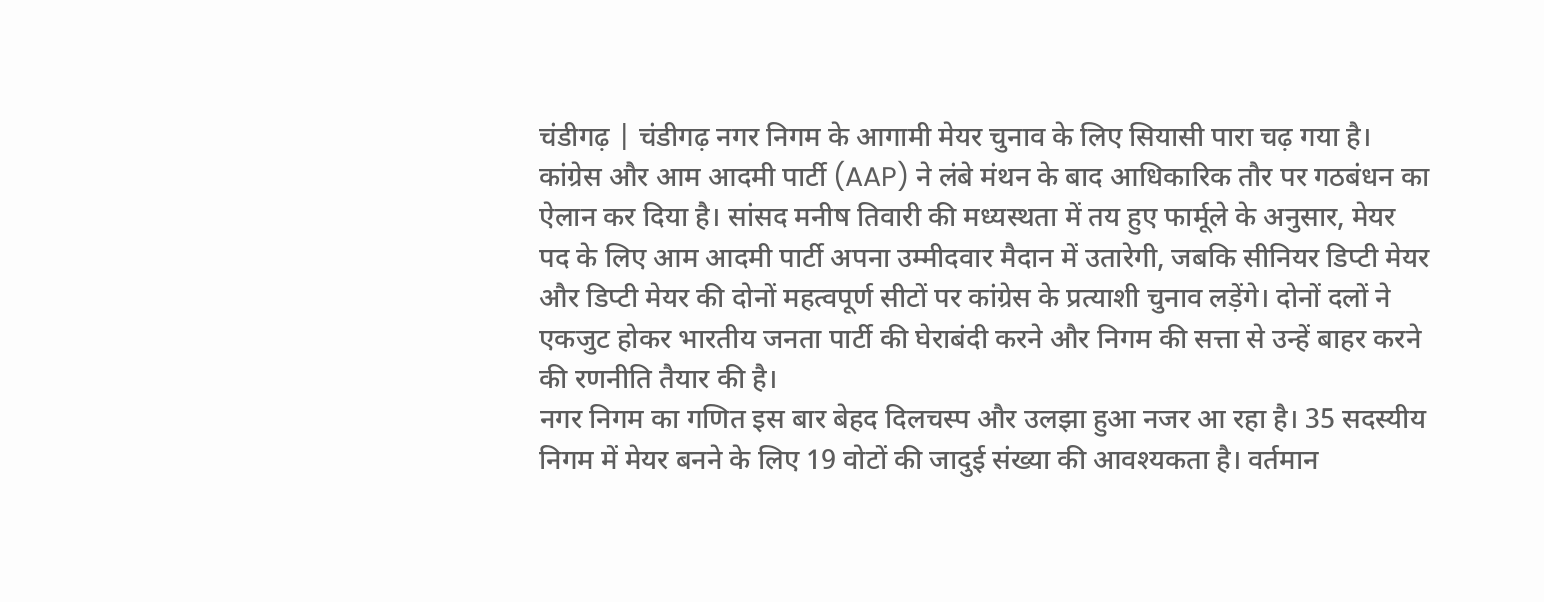चंडीगढ़ | चंडीगढ़ नगर निगम के आगामी मेयर चुनाव के लिए सियासी पारा चढ़ गया है। कांग्रेस और आम आदमी पार्टी (AAP) ने लंबे मंथन के बाद आधिकारिक तौर पर गठबंधन का ऐलान कर दिया है। सांसद मनीष तिवारी की मध्यस्थता में तय हुए फार्मूले के अनुसार, मेयर पद के लिए आम आदमी पार्टी अपना उम्मीदवार मैदान में उतारेगी, जबकि सीनियर डिप्टी मेयर और डिप्टी मेयर की दोनों महत्वपूर्ण सीटों पर कांग्रेस के प्रत्याशी चुनाव लड़ेंगे। दोनों दलों ने एकजुट होकर भारतीय जनता पार्टी की घेराबंदी करने और निगम की सत्ता से उन्हें बाहर करने की रणनीति तैयार की है।
नगर निगम का गणित इस बार बेहद दिलचस्प और उलझा हुआ नजर आ रहा है। 35 सदस्यीय निगम में मेयर बनने के लिए 19 वोटों की जादुई संख्या की आवश्यकता है। वर्तमान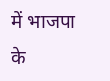में भाजपा के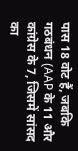पास 18 वोट हैं, जबकि गठबंधन (AAP के 11 और कांग्रेस के 7, जिसमें सांसद का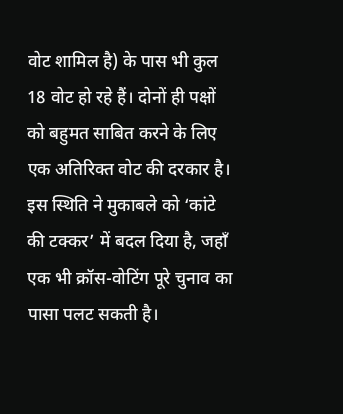वोट शामिल है) के पास भी कुल 18 वोट हो रहे हैं। दोनों ही पक्षों को बहुमत साबित करने के लिए एक अतिरिक्त वोट की दरकार है। इस स्थिति ने मुकाबले को ‘कांटे की टक्कर’ में बदल दिया है, जहाँ एक भी क्रॉस-वोटिंग पूरे चुनाव का पासा पलट सकती है।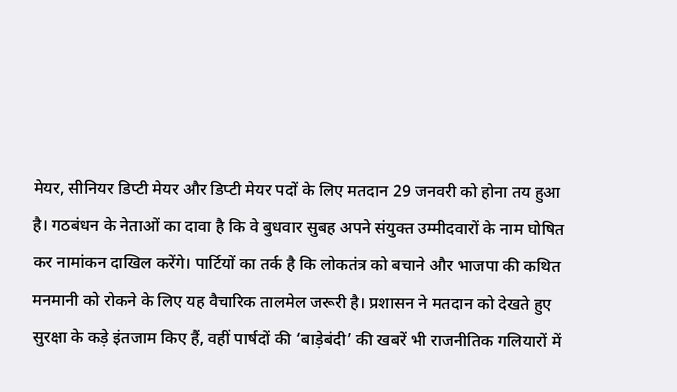मेयर, सीनियर डिप्टी मेयर और डिप्टी मेयर पदों के लिए मतदान 29 जनवरी को होना तय हुआ है। गठबंधन के नेताओं का दावा है कि वे बुधवार सुबह अपने संयुक्त उम्मीदवारों के नाम घोषित कर नामांकन दाखिल करेंगे। पार्टियों का तर्क है कि लोकतंत्र को बचाने और भाजपा की कथित मनमानी को रोकने के लिए यह वैचारिक तालमेल जरूरी है। प्रशासन ने मतदान को देखते हुए सुरक्षा के कड़े इंतजाम किए हैं, वहीं पार्षदों की ‘बाड़ेबंदी’ की खबरें भी राजनीतिक गलियारों में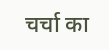चर्चा का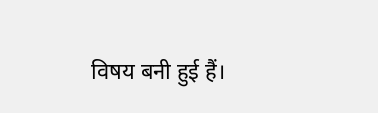विषय बनी हुई हैं।